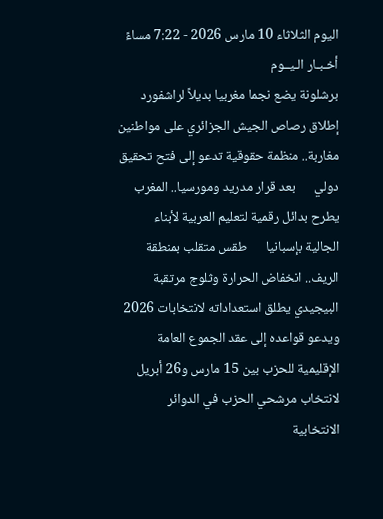اليوم الثلاثاء 10 مارس 2026 - 7:22 مساءً
أخـبـار الـيــوم
برشلونة يضع نجما مغربيا بديلاً لراشفورد      إطلاق رصاص الجيش الجزائري على مواطنين مغاربة.. منظمة حقوقية تدعو إلى فتح تحقيق دولي      بعد قرار مدريد ومورسيا.. المغرب يطرح بدائل رقمية لتعليم العربية لأبناء الجالية بإسبانيا      طقس متقلب بمنطقة الريف.. انخفاض الحرارة وثلوج مرتقبة      البيجيدي يطلق استعداداته لانتخابات 2026 ويدعو قواعده إلى عقد الجموع العامة الإقليمية للحزب بين 15 مارس و26 أبريل لانتخاب مرشحي الحزب في الدوائر الانتخابية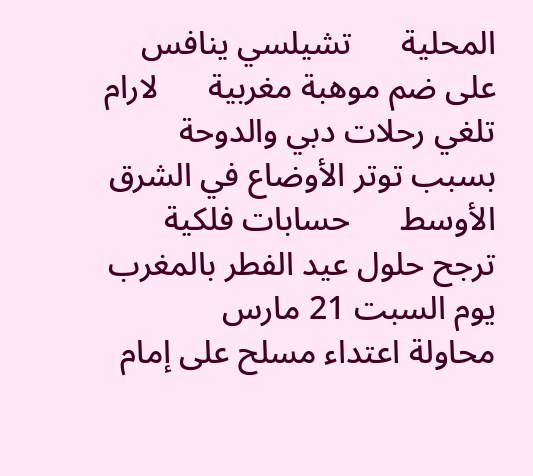المحلية      تشيلسي ينافس على ضم موهبة مغربية      لارام تلغي رحلات دبي والدوحة بسبب توتر الأوضاع في الشرق الأوسط      حسابات فلكية ترجح حلول عيد الفطر بالمغرب يوم السبت 21 مارس      محاولة اعتداء مسلح على إمام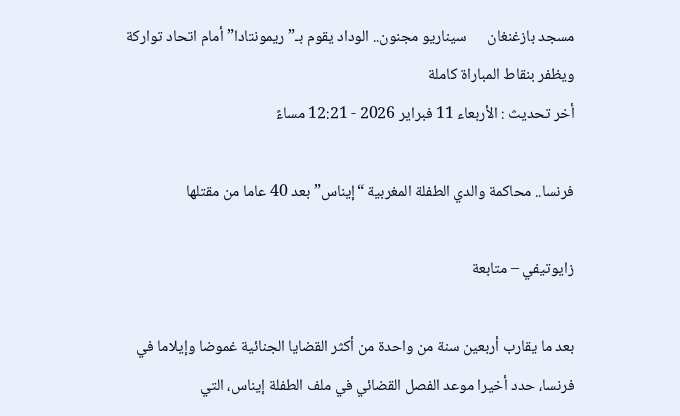مسجد بازغنغان      سيناريو مجنون.. الوداد يقوم بـ”ريمونتادا” أمام اتحاد تواركة ويظفر بنقاط المباراة كاملة
أخر تحديث : الأربعاء 11 فبراير 2026 - 12:21 مساءً

فرنسا.. محاكمة والدي الطفلة المغربية “إيناس” بعد 40 عاما من مقتلها

زايوتيفي – متابعة

بعد ما يقارب أربعين سنة من واحدة من أكثر القضايا الجنائية غموضا وإيلاما في فرنسا، حدد أخيرا موعد الفصل القضائي في ملف الطفلة إيناس، التي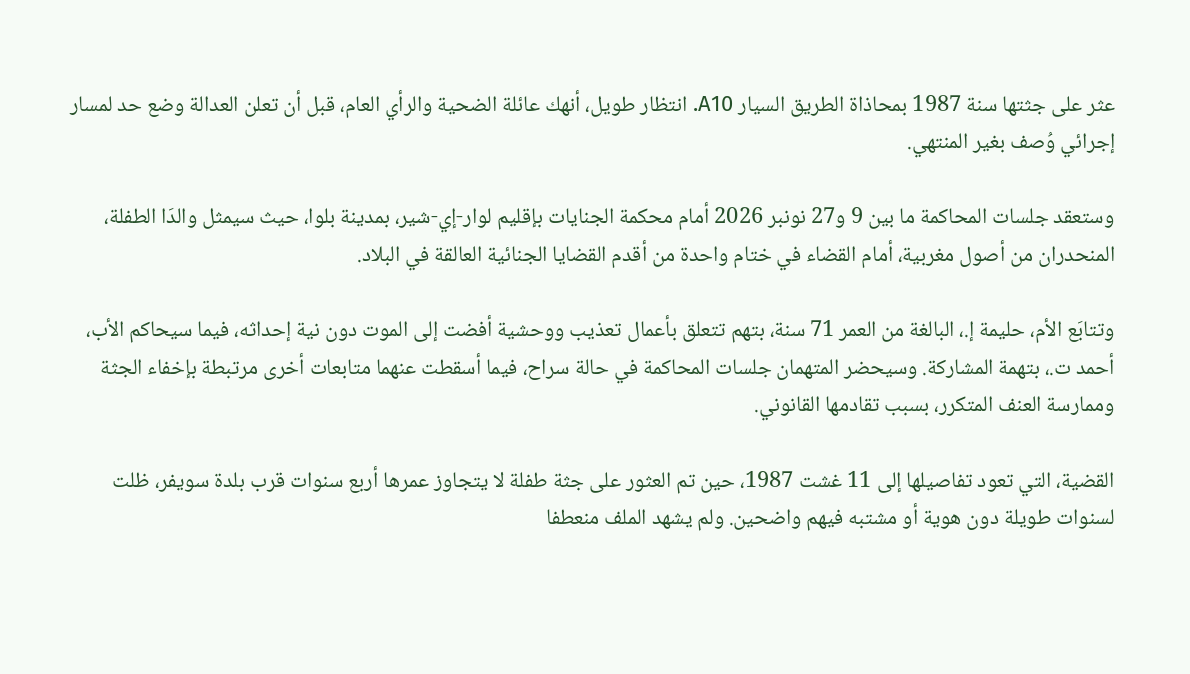عثر على جثتها سنة 1987 بمحاذاة الطريق السيار A10. انتظار طويل، أنهك عائلة الضحية والرأي العام، قبل أن تعلن العدالة وضع حد لمسار إجرائي وُصف بغير المنتهي.

وستعقد جلسات المحاكمة ما بين 9 و27 نونبر 2026 أمام محكمة الجنايات بإقليم لوار-إي-شير، بمدينة بلوا، حيث سيمثل والدَا الطفلة، المنحدران من أصول مغربية، أمام القضاء في ختام واحدة من أقدم القضايا الجنائية العالقة في البلاد.

وتتابَع الأم، حليمة إ.، البالغة من العمر 71 سنة، بتهم تتعلق بأعمال تعذيب ووحشية أفضت إلى الموت دون نية إحداثه، فيما سيحاكم الأب، أحمد ت.، بتهمة المشاركة. وسيحضر المتهمان جلسات المحاكمة في حالة سراح، فيما أسقطت عنهما متابعات أخرى مرتبطة بإخفاء الجثة وممارسة العنف المتكرر، بسبب تقادمها القانوني.

القضية، التي تعود تفاصيلها إلى 11 غشت 1987، حين تم العثور على جثة طفلة لا يتجاوز عمرها أربع سنوات قرب بلدة سويفر، ظلت لسنوات طويلة دون هوية أو مشتبه فيهم واضحين. ولم يشهد الملف منعطفا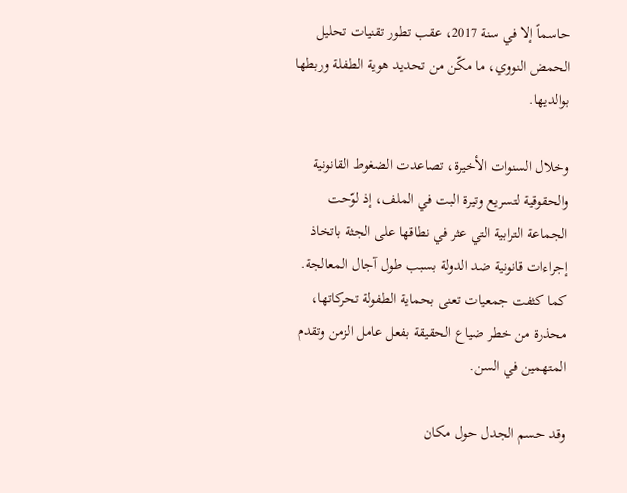حاسماً إلا في سنة 2017، عقب تطور تقنيات تحليل الحمض النووي، ما مكّن من تحديد هوية الطفلة وربطها بوالديها.

وخلال السنوات الأخيرة، تصاعدت الضغوط القانونية والحقوقية لتسريع وتيرة البت في الملف، إذ لوّحت الجماعة الترابية التي عثر في نطاقها على الجثة باتخاذ إجراءات قانونية ضد الدولة بسبب طول آجال المعالجة. كما كثفت جمعيات تعنى بحماية الطفولة تحركاتها، محذرة من خطر ضياع الحقيقة بفعل عامل الزمن وتقدم المتهمين في السن.

وقد حسم الجدل حول مكان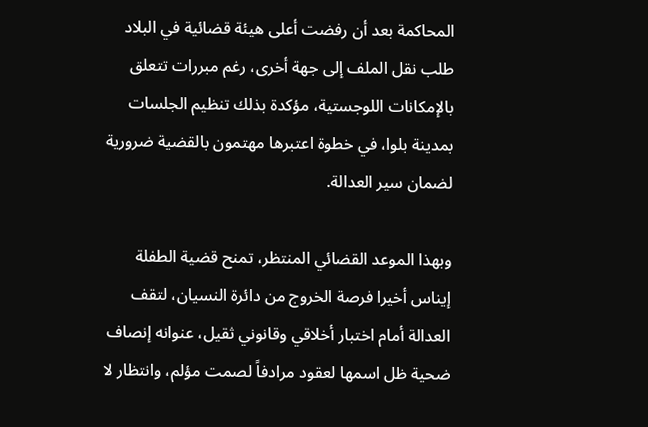المحاكمة بعد أن رفضت أعلى هيئة قضائية في البلاد طلب نقل الملف إلى جهة أخرى، رغم مبررات تتعلق بالإمكانات اللوجستية، مؤكدة بذلك تنظيم الجلسات بمدينة بلوا، في خطوة اعتبرها مهتمون بالقضية ضرورية لضمان سير العدالة.

وبهذا الموعد القضائي المنتظر، تمنح قضية الطفلة إيناس أخيرا فرصة الخروج من دائرة النسيان، لتقف العدالة أمام اختبار أخلاقي وقانوني ثقيل، عنوانه إنصاف ضحية ظل اسمها لعقود مرادفاً لصمت مؤلم، وانتظار لا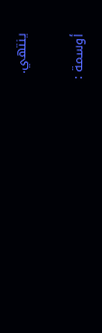ينتهي.

أوسمة :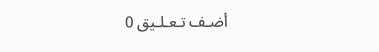أضـف تـعـلـيق 0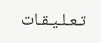تـعـلـيـقـات